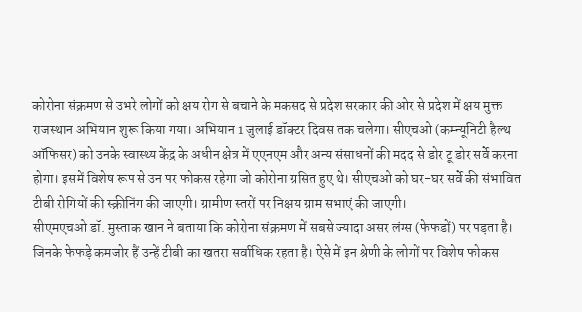कोरोना संक्रमण से उभरे लोगों को क्षय रोग से बचाने के मकसद से प्रदेश सरकार की ओर से प्रदेश में क्षय मुक्त राजस्थान अभियान शुरू किया गया। अभियान 1 जुलाई डॉक्टर दिवस तक चलेगा। सीएचओ (कम्न्यूनिटी हैल्थ ऑफिसर) को उनके स्वास्थ्य केंद्र के अधीन क्षेत्र में एएनएम और अन्य संसाधनों की मदद से डोर टू डोर सर्वे करना होगा। इसमें विशेष रूप से उन पर फोकस रहेगा जो कोरोना ग्रसित हुए थे। सीएचओ को घर-घर सर्वे की संभावित टीबी रोगियों की स्क्रीनिंग की जाएगी। ग्रामीण स्तरों पर निक्षय ग्राम सभाएं की जाएगी।
सीएमएचओ डॉ. मुस्ताक खान ने बताया कि कोरोना संक्रमण में सबसे ज्यादा असर लंग्स (फेफडों) पर पड़ता है। जिनके फेफड़े कमजोर हैं उन्हें टीबी का खतरा सर्वाधिक रहता है। ऐसे में इन श्रेणी के लोगों पर विशेष फोकस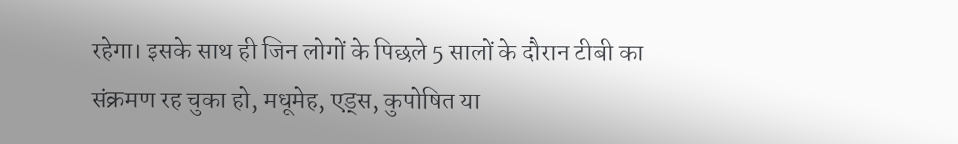रहेगा। इसके साथ ही जिन लोगों के पिछले 5 सालों के दौरान टीबी का संक्रमण रह चुका हो, मधूमेह, एड्स, कुपोषित या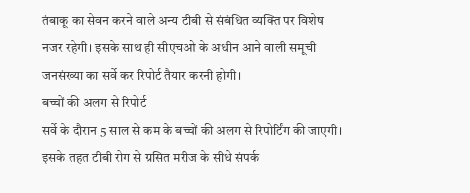तंबाकू का सेवन करने वाले अन्य टीबी से संबंधित व्यक्ति पर विशेष नजर रहेगी। इसके साथ ही सीएचओ के अधीन आने वाली समूची जनसंख्या का सर्वे कर रिपोर्ट तैयार करनी होगी।
बच्चों की अलग से रिपोर्ट
सर्वे के दौरान 5 साल से कम के बच्चों की अलग से रिपोर्टिंग की जाएगी। इसके तहत टीबी रोग से ग्रसित मरीज के सीधे संपर्क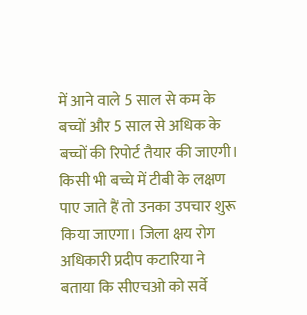में आने वाले 5 साल से कम के बच्चों और 5 साल से अधिक के बच्चों की रिपोर्ट तैयार की जाएगी। किसी भी बच्चे में टीबी के लक्षण पाए जाते हैं तो उनका उपचार शुरू किया जाएगा। जिला क्षय रोग अधिकारी प्रदीप कटारिया ने बताया कि सीएचओ को सर्वे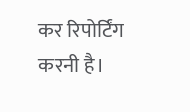कर रिपोर्टिंग करनी है।